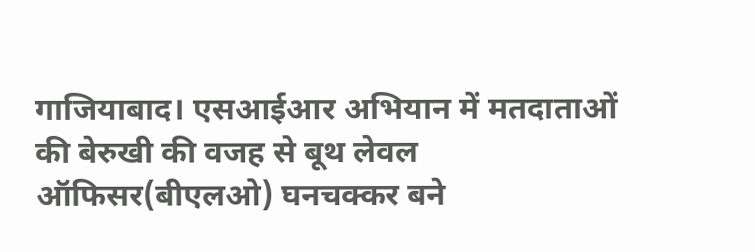गाजियाबाद। एसआईआर अभियान में मतदाताओं की बेरुखी की वजह से बूथ लेवल ऑफिसर(बीएलओ) घनचक्कर बने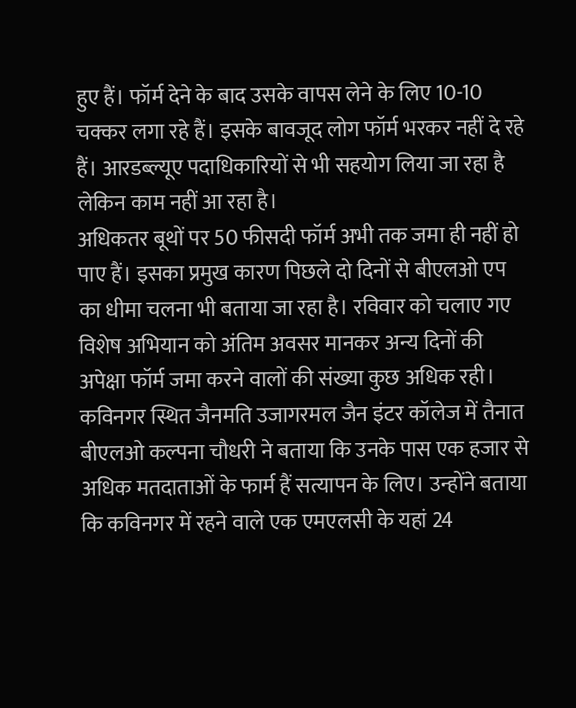हुए हैं। फॉर्म देने के बाद उसके वापस लेने के लिए 10-10 चक्कर लगा रहे हैं। इसके बावजूद लोग फॉर्म भरकर नहीं दे रहे हैं। आरडब्ल्यूए पदाधिकारियों से भी सहयोग लिया जा रहा है लेकिन काम नहीं आ रहा है।
अधिकतर बूथों पर 50 फीसदी फॉर्म अभी तक जमा ही नहीं हो पाए हैं। इसका प्रमुख कारण पिछले दो दिनों से बीएलओ एप का धीमा चलना भी बताया जा रहा है। रविवार को चलाए गए विशेष अभियान को अंतिम अवसर मानकर अन्य दिनों की अपेक्षा फॉर्म जमा करने वालों की संख्या कुछ अधिक रही।
कविनगर स्थित जैनमति उजागरमल जैन इंटर कॉलेज में तैनात बीएलओ कल्पना चौधरी ने बताया कि उनके पास एक हजार से अधिक मतदाताओं के फार्म हैं सत्यापन के लिए। उन्होंने बताया कि कविनगर में रहने वाले एक एमएलसी के यहां 24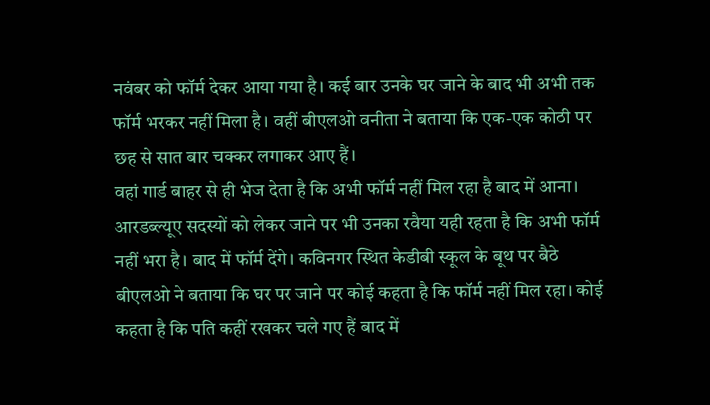नवंबर को फॉर्म देकर आया गया है। कई बार उनके घर जाने के बाद भी अभी तक फॉर्म भरकर नहीं मिला है। वहीं बीएलओ वनीता ने बताया कि एक-एक कोठी पर छह से सात बार चक्कर लगाकर आए हैं।
वहां गार्ड बाहर से ही भेज देता है कि अभी फॉर्म नहीं मिल रहा है बाद में आना। आरडब्ल्यूए सदस्यों को लेकर जाने पर भी उनका रवैया यही रहता है कि अभी फॉर्म नहीं भरा है। बाद में फॉर्म देंगे। कविनगर स्थित केडीबी स्कूल के बूथ पर बैठे बीएलओ ने बताया कि घर पर जाने पर कोई कहता है कि फॉर्म नहीं मिल रहा। कोई कहता है कि पति कहीं रखकर चले गए हैं बाद में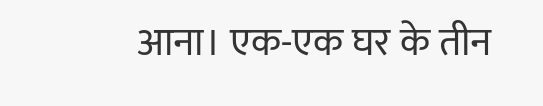आना। एक-एक घर के तीन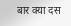बार क्या दस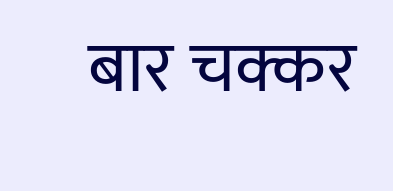बार चक्कर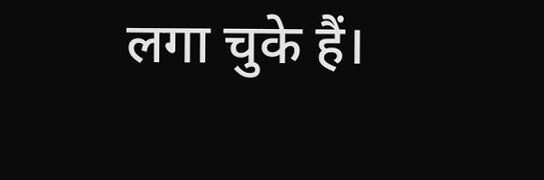लगा चुके हैं।